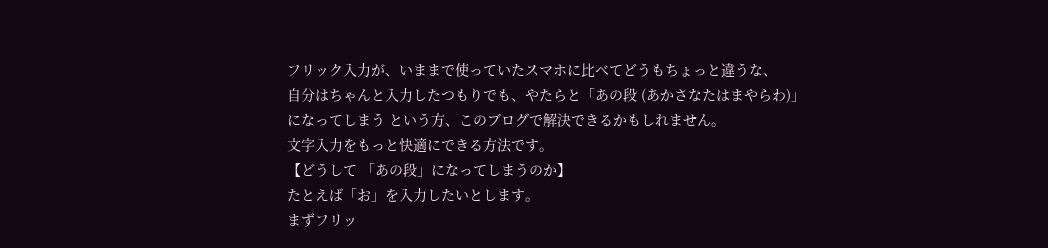フリック入力が、いままで使っていたスマホに比べてどうもちょっと違うな、
自分はちゃんと入力したつもりでも、やたらと「あの段 (あかさなたはまやらわ)」
になってしまう という方、このブログで解決できるかもしれません。
文字入力をもっと快適にできる方法です。
【どうして 「あの段」になってしまうのか】
たとえば「お」を入力したいとします。
まずフリッ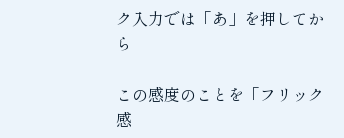ク入力では「あ」を押してから

この感度のことを「フリック感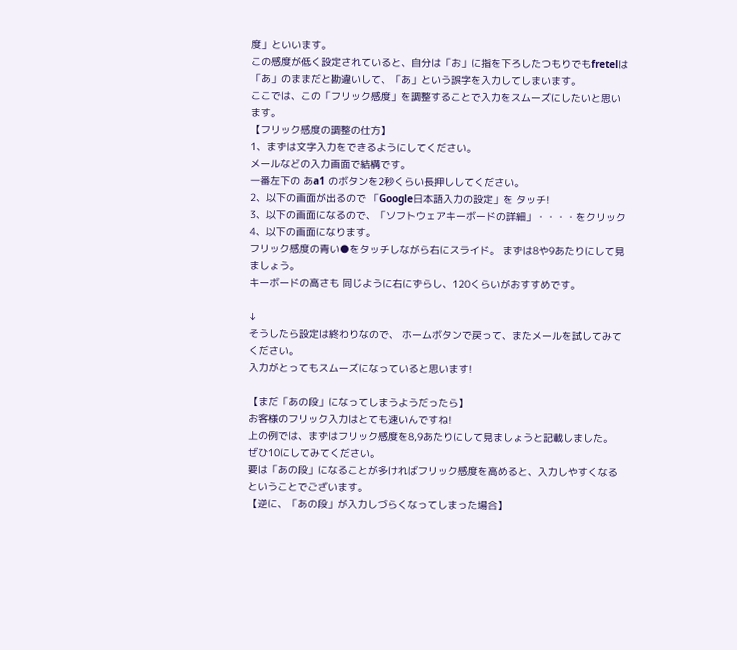度」といいます。
この感度が低く設定されていると、自分は「お」に指を下ろしたつもりでもfretelは「あ」のままだと勘違いして、「あ」という誤字を入力してしまいます。
ここでは、この「フリック感度」を調整することで入力をスムーズにしたいと思います。
【フリック感度の調整の仕方】
1、まずは文字入力をできるようにしてください。
メールなどの入力画面で結構です。
一番左下の あa1 のボタンを2秒くらい長押ししてください。
2、以下の画面が出るので 「Google日本語入力の設定」を タッチ!
3、以下の画面になるので、「ソフトウェアキーボードの詳細」・・・・をクリック
4、以下の画面になります。
フリック感度の青い●をタッチしながら右にスライド。 まずは8や9あたりにして見ましょう。
キーボードの高さも 同じように右にずらし、120くらいがおすすめです。

↓
そうしたら設定は終わりなので、 ホームボタンで戻って、またメールを試してみてください。
入力がとってもスムーズになっていると思います!

【まだ「あの段」になってしまうようだったら】
お客様のフリック入力はとても速いんですね!
上の例では、まずはフリック感度を8,9あたりにして見ましょうと記載しました。
ぜひ10にしてみてください。
要は「あの段」になることが多ければフリック感度を高めると、入力しやすくなるということでございます。
【逆に、「あの段」が入力しづらくなってしまった場合】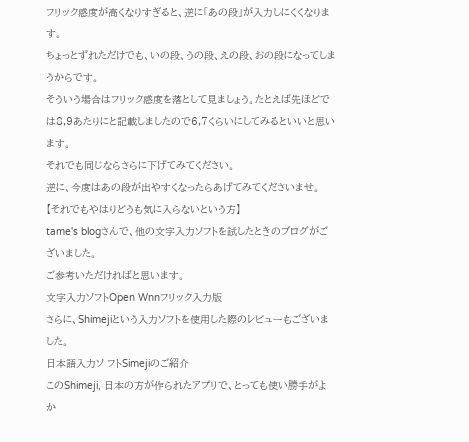フリック感度が高くなりすぎると、逆に「あの段」が入力しにくくなります。
ちょっとずれただけでも、いの段、うの段、えの段、おの段になってしまうからです。
そういう場合はフリック感度を落として見ましょう。たとえば先ほどでは8,9あたりにと記載しましたので6,7くらいにしてみるといいと思います。
それでも同じならさらに下げてみてください。
逆に、今度はあの段が出やすくなったらあげてみてくださいませ。
【それでもやはりどうも気に入らないという方】
tame's blogさんで、他の文字入力ソフトを試したときのブログがございました。
ご参考いただければと思います。
文字入力ソフトOpen Wnnフリック入力版
さらに、Shimejiという入力ソフトを使用した際のレビューもございました。
日本語入力ソ フトSimejiのご紹介
このShimeji, 日本の方が作られたアプリで、とっても使い勝手がよか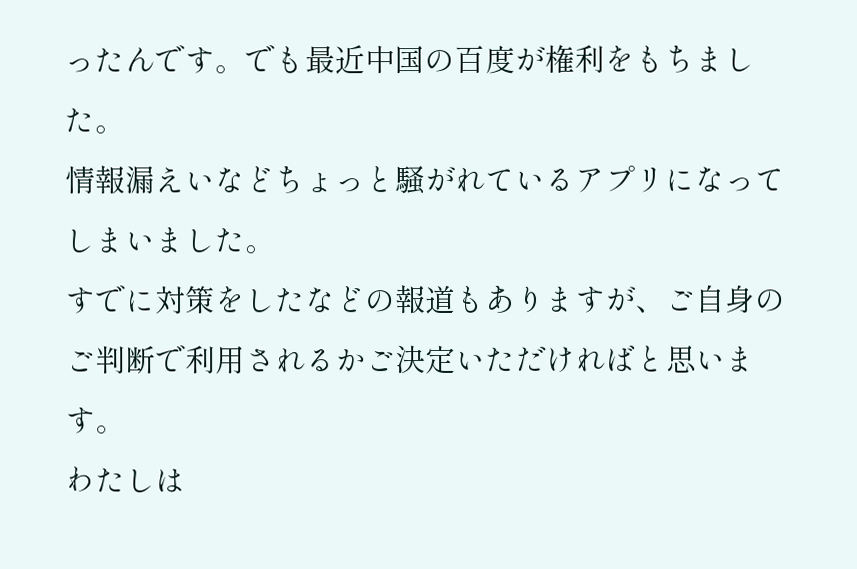ったんです。でも最近中国の百度が権利をもちました。
情報漏えいなどちょっと騒がれているアプリになってしまいました。
すでに対策をしたなどの報道もありますが、ご自身のご判断で利用されるかご決定いただければと思います。
わたしは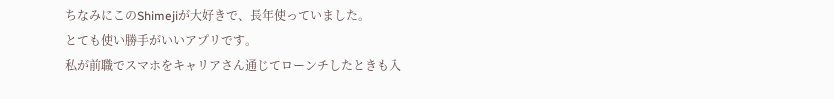ちなみにこのShimejiが大好きで、長年使っていました。
とても使い勝手がいいアプリです。
私が前職でスマホをキャリアさん通じてローンチしたときも入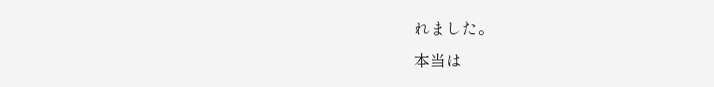れました。
本当は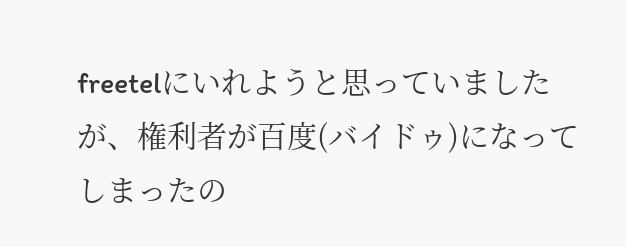freetelにいれようと思っていましたが、権利者が百度(バイドゥ)になってしまったの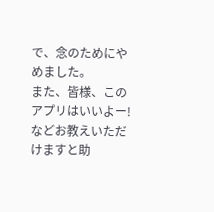で、念のためにやめました。
また、皆様、このアプリはいいよー!などお教えいただけますと助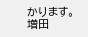かります。
増田